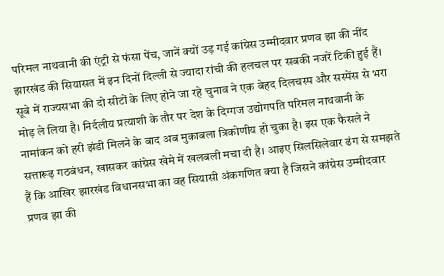परिमल नाथवानी की एंट्री से फंसा पेंच, जानें क्यों उड़ गई कांग्रेस उम्मीदवार प्रणव झा की नींद
झारखंड की सियासत में इन दिनों दिल्ली से ज्यादा रांची की हलचल पर सबकी नजरें टिकी हुई हैं। सूबे में राज्यसभा की दो सीटों के लिए होने जा रहे चुनाव ने एक बेहद दिलचस्प और सस्पेंस से भरा मोड़ ले लिया है। निर्दलीय प्रत्याशी के तौर पर देश के दिग्गज उद्योगपति परिमल नाथवानी के नामांकन को हरी झंडी मिलने के बाद अब मुकाबला त्रिकोणीय हो चुका है। इस एक फैसले ने सत्तारूढ़ गठबंधन, खासकर कांग्रेस खेमे में खलबली मचा दी है। आइए सिलसिलेवार ढंग से समझते हैं कि आखिर झारखंड विधानसभा का वह सियासी अंकगणित क्या है जिसने कांग्रेस उम्मीदवार प्रणव झा की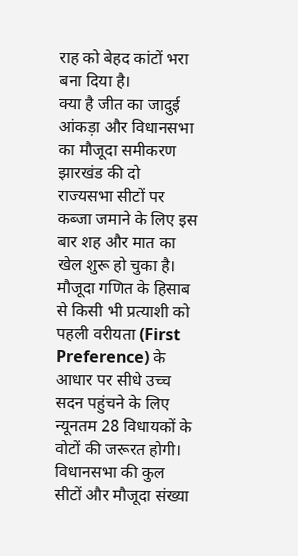राह को बेहद कांटों भरा बना दिया है।
क्या है जीत का जादुई आंकड़ा और विधानसभा का मौजूदा समीकरण
झारखंड की दो राज्यसभा सीटों पर कब्जा जमाने के लिए इस बार शह और मात का खेल शुरू हो चुका है। मौजूदा गणित के हिसाब से किसी भी प्रत्याशी को पहली वरीयता (First Preference) के आधार पर सीधे उच्च सदन पहुंचने के लिए न्यूनतम 28 विधायकों के वोटों की जरूरत होगी। विधानसभा की कुल सीटों और मौजूदा संख्या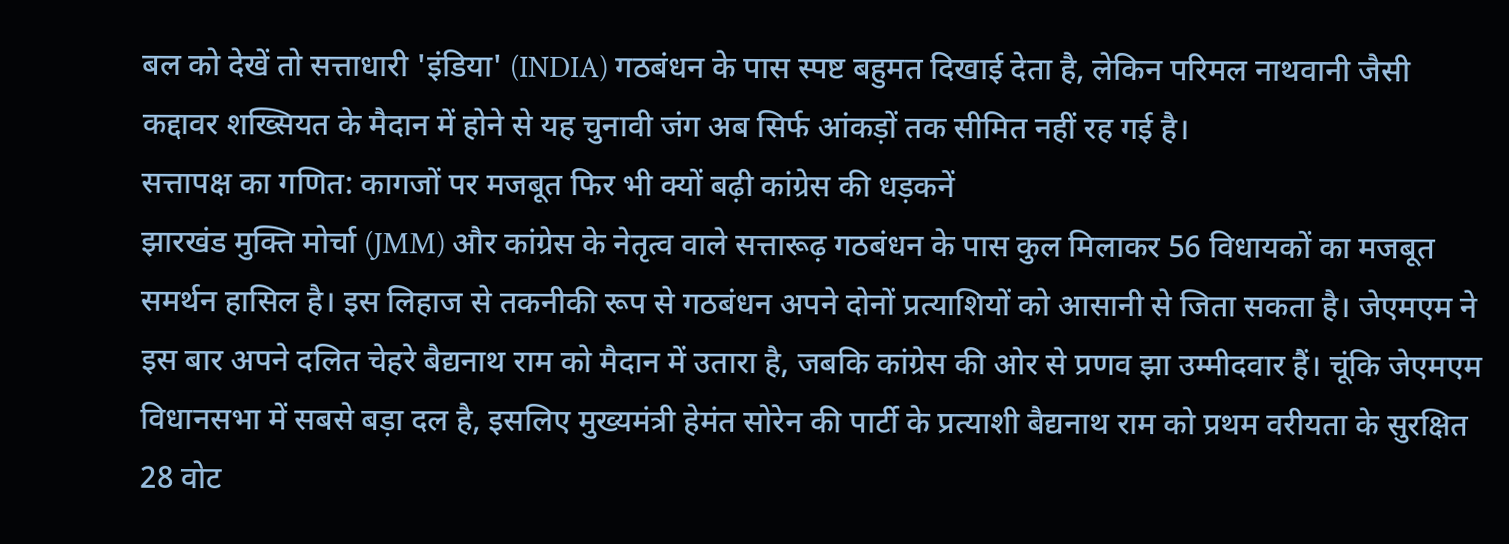बल को देखें तो सत्ताधारी 'इंडिया' (INDIA) गठबंधन के पास स्पष्ट बहुमत दिखाई देता है, लेकिन परिमल नाथवानी जैसी कद्दावर शख्सियत के मैदान में होने से यह चुनावी जंग अब सिर्फ आंकड़ों तक सीमित नहीं रह गई है।
सत्तापक्ष का गणित: कागजों पर मजबूत फिर भी क्यों बढ़ी कांग्रेस की धड़कनें
झारखंड मुक्ति मोर्चा (JMM) और कांग्रेस के नेतृत्व वाले सत्तारूढ़ गठबंधन के पास कुल मिलाकर 56 विधायकों का मजबूत समर्थन हासिल है। इस लिहाज से तकनीकी रूप से गठबंधन अपने दोनों प्रत्याशियों को आसानी से जिता सकता है। जेएमएम ने इस बार अपने दलित चेहरे बैद्यनाथ राम को मैदान में उतारा है, जबकि कांग्रेस की ओर से प्रणव झा उम्मीदवार हैं। चूंकि जेएमएम विधानसभा में सबसे बड़ा दल है, इसलिए मुख्यमंत्री हेमंत सोरेन की पार्टी के प्रत्याशी बैद्यनाथ राम को प्रथम वरीयता के सुरक्षित 28 वोट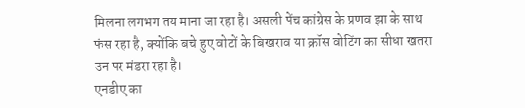मिलना लगभग तय माना जा रहा है। असली पेंच कांग्रेस के प्रणव झा के साथ फंस रहा है, क्योंकि बचे हुए वोटों के बिखराव या क्रॉस वोटिंग का सीधा खतरा उन पर मंडरा रहा है।
एनडीए का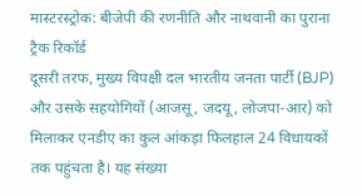मास्टरस्ट्रोक: बीजेपी की रणनीति और नाथवानी का पुराना ट्रैक रिकॉर्ड
दूसरी तरफ, मुख्य विपक्षी दल भारतीय जनता पार्टी (BJP) और उसके सहयोगियों (आजसू, जदयू, लोजपा-आर) को मिलाकर एनडीए का कुल आंकड़ा फिलहाल 24 विधायकों तक पहुंचता है। यह संख्या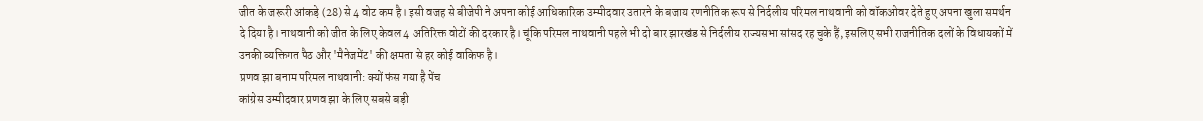जीत के जरूरी आंकड़े (28) से 4 वोट कम है। इसी वजह से बीजेपी ने अपना कोई आधिकारिक उम्मीदवार उतारने के बजाय रणनीतिक रूप से निर्दलीय परिमल नाथवानी को वॉकओवर देते हुए अपना खुला समर्थन दे दिया है। नाथवानी को जीत के लिए केवल 4 अतिरिक्त वोटों की दरकार है। चूंकि परिमल नाथवानी पहले भी दो बार झारखंड से निर्दलीय राज्यसभा सांसद रह चुके हैं, इसलिए सभी राजनीतिक दलों के विधायकों में उनकी व्यक्तिगत पैठ और 'मैनेजमेंट' की क्षमता से हर कोई वाकिफ है।
प्रणव झा बनाम परिमल नाथवानी: क्यों फंस गया है पेंच
कांग्रेस उम्मीदवार प्रणव झा के लिए सबसे बड़ी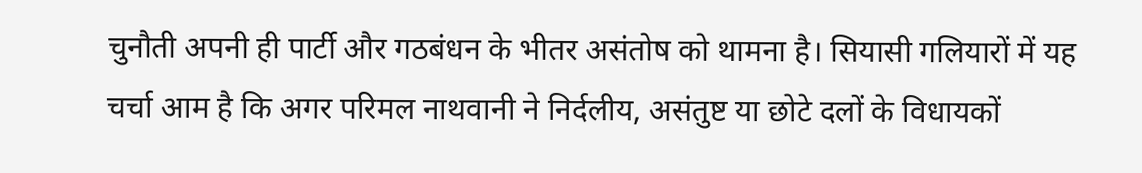चुनौती अपनी ही पार्टी और गठबंधन के भीतर असंतोष को थामना है। सियासी गलियारों में यह चर्चा आम है कि अगर परिमल नाथवानी ने निर्दलीय, असंतुष्ट या छोटे दलों के विधायकों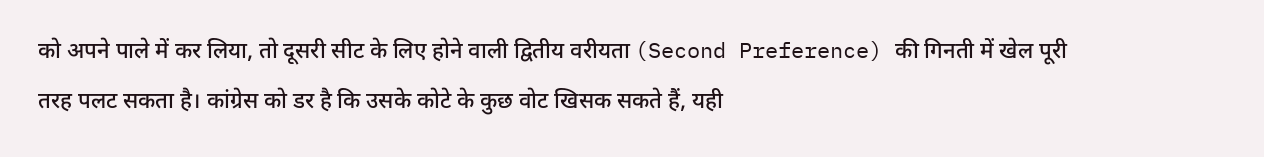को अपने पाले में कर लिया, तो दूसरी सीट के लिए होने वाली द्वितीय वरीयता (Second Preference) की गिनती में खेल पूरी तरह पलट सकता है। कांग्रेस को डर है कि उसके कोटे के कुछ वोट खिसक सकते हैं, यही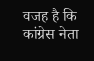वजह है कि कांग्रेस नेता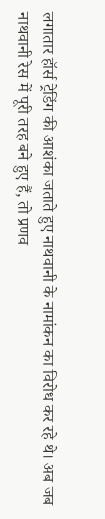लगातार हॉर्स ट्रेडिंग की आशंका जताते हुए नाथवानी के नामांकन का विरोध कर रहे थे। अब जब नाथवानी रेस में पूरी तरह बने हुए हैं, तो प्रणव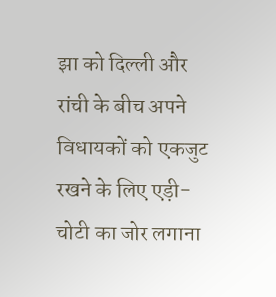झा को दिल्ली और रांची के बीच अपने विधायकों को एकजुट रखने के लिए एड़ी-चोटी का जोर लगाना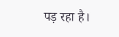पड़ रहा है।